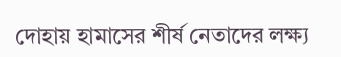দোহায় হামাসের শীর্ষ নেতাদের লক্ষ্য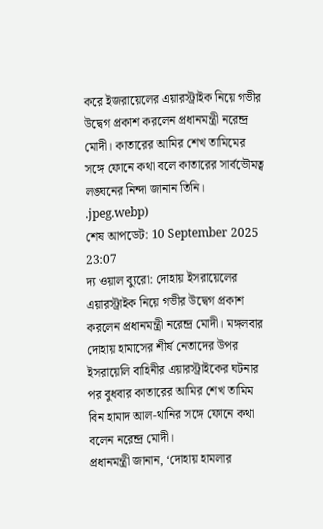করে ইজরায়েলের এয়ারস্ট্রাইক নিয়ে গভীর উদ্বেগ প্রকাশ করলেন প্রধানমন্ত্রী নরেন্দ্র মোদী। কাতারের আমির শেখ তামিমের সঙ্গে ফোনে কথা বলে কাতারের সার্বভৌমত্ব লঙ্ঘনের নিন্দা জানান তিনি।
.jpeg.webp)
শেষ আপডেট: 10 September 2025 23:07
দ্য ওয়াল ব্যুরো: দোহায় ইসরায়েলের এয়ারস্ট্রাইক নিয়ে গভীর উদ্বেগ প্রকাশ করলেন প্রধানমন্ত্রী নরেন্দ্র মোদী। মঙ্গলবার দোহায় হামাসের শীর্ষ নেতাদের উপর ইসরায়েলি বাহিনীর এয়ারস্ট্রাইকের ঘটনার পর বুধবার কাতারের আমির শেখ তামিম বিন হামাদ আল-থানির সঙ্গে ফোনে কথা বলেন নরেন্দ্র মোদী।
প্রধানমন্ত্রী জানান, ‘দোহায় হামলার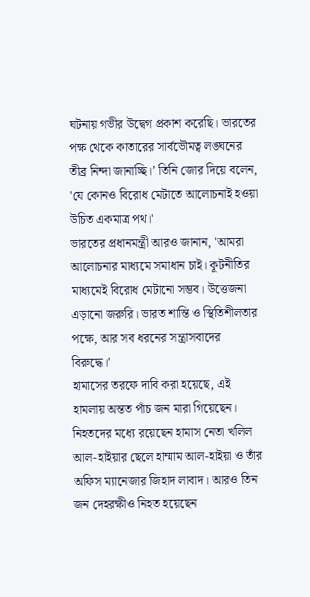ঘটনায় গভীর উদ্বেগ প্রকাশ করেছি। ভারতের পক্ষ থেকে কাতারের সার্বভৌমত্ব লঙ্ঘনের তীব্র নিন্দা জানাচ্ছি।’ তিনি জোর দিয়ে বলেন, 'যে কোনও বিরোধ মেটাতে আলোচনাই হওয়া উচিত একমাত্র পথ।'
ভারতের প্রধানমন্ত্রী আরও জানান, 'আমরা আলোচনার মাধ্যমে সমাধান চাই। কূটনীতির মাধ্যমেই বিরোধ মেটানো সম্ভব। উত্তেজনা এড়ানো জরুরি। ভারত শান্তি ও স্থিতিশীলতার পক্ষে, আর সব ধরনের সন্ত্রাসবাদের বিরুদ্ধে।'
হামাসের তরফে দাবি করা হয়েছে, এই হামলায় অন্তত পাঁচ জন মারা গিয়েছেন। নিহতদের মধ্যে রয়েছেন হামাস নেতা খলিল আল-হাইয়ার ছেলে হাম্মাম আল-হাইয়া ও তাঁর অফিস ম্যানেজার জিহাদ লাবাদ। আরও তিন জন দেহরক্ষীও নিহত হয়েছেন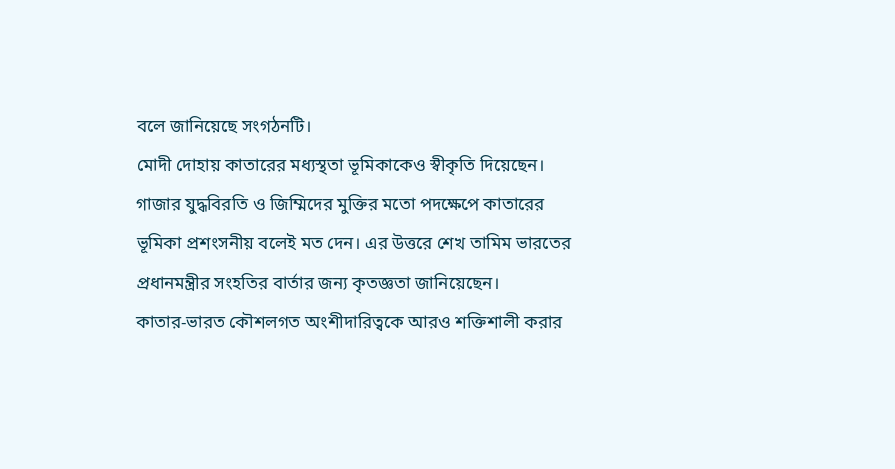বলে জানিয়েছে সংগঠনটি।
মোদী দোহায় কাতারের মধ্যস্থতা ভূমিকাকেও স্বীকৃতি দিয়েছেন। গাজার যুদ্ধবিরতি ও জিম্মিদের মুক্তির মতো পদক্ষেপে কাতারের ভূমিকা প্রশংসনীয় বলেই মত দেন। এর উত্তরে শেখ তামিম ভারতের প্রধানমন্ত্রীর সংহতির বার্তার জন্য কৃতজ্ঞতা জানিয়েছেন।
কাতার-ভারত কৌশলগত অংশীদারিত্বকে আরও শক্তিশালী করার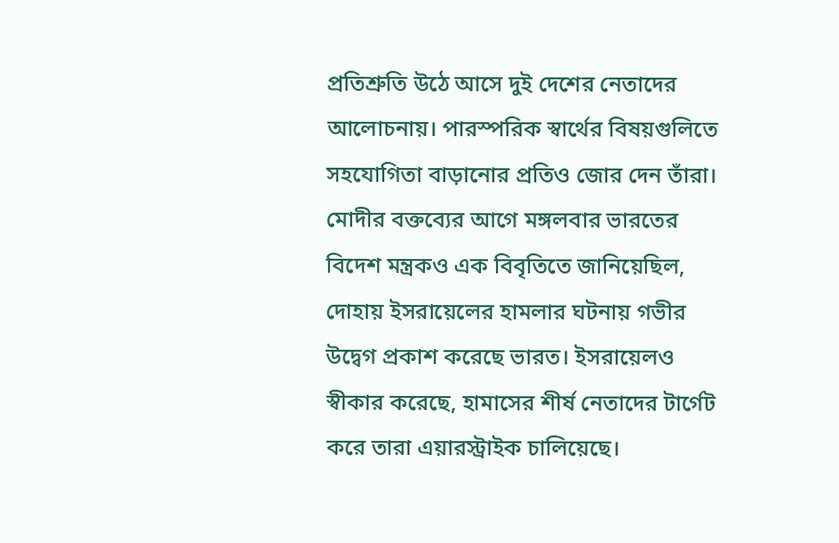প্রতিশ্রুতি উঠে আসে দুই দেশের নেতাদের আলোচনায়। পারস্পরিক স্বার্থের বিষয়গুলিতে সহযোগিতা বাড়ানোর প্রতিও জোর দেন তাঁরা।
মোদীর বক্তব্যের আগে মঙ্গলবার ভারতের বিদেশ মন্ত্রকও এক বিবৃতিতে জানিয়েছিল, দোহায় ইসরায়েলের হামলার ঘটনায় গভীর উদ্বেগ প্রকাশ করেছে ভারত। ইসরায়েলও স্বীকার করেছে, হামাসের শীর্ষ নেতাদের টার্গেট করে তারা এয়ারস্ট্রাইক চালিয়েছে।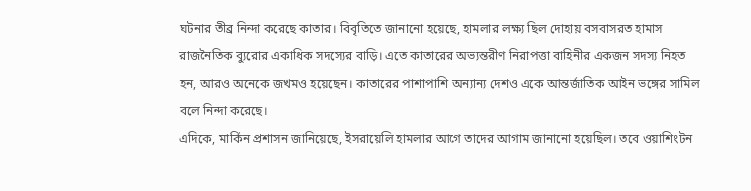ঘটনার তীব্র নিন্দা করেছে কাতার। বিবৃতিতে জানানো হয়েছে, হামলার লক্ষ্য ছিল দোহায় বসবাসরত হামাস রাজনৈতিক ব্যুরোর একাধিক সদস্যের বাড়ি। এতে কাতারের অভ্যন্তরীণ নিরাপত্তা বাহিনীর একজন সদস্য নিহত হন, আরও অনেকে জখমও হয়েছেন। কাতারের পাশাপাশি অন্যান্য দেশও একে আন্তর্জাতিক আইন ভঙ্গের সামিল বলে নিন্দা করেছে।
এদিকে, মার্কিন প্রশাসন জানিয়েছে, ইসরায়েলি হামলার আগে তাদের আগাম জানানো হয়েছিল। তবে ওয়াশিংটন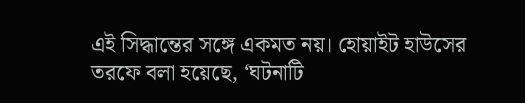এই সিদ্ধান্তের সঙ্গে একমত নয়। হোয়াইট হাউসের তরফে বলা হয়েছে, ‘ঘটনাটি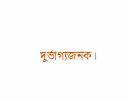দুর্ভাগ্যজনক।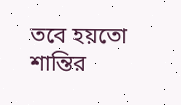তবে হয়তো শান্তির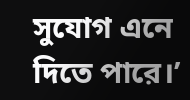সুযোগ এনে দিতে পারে।’